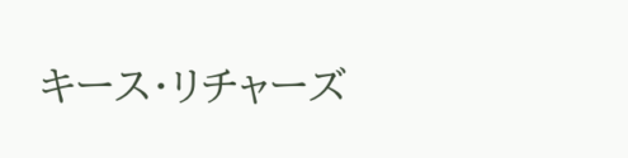キース・リチャーズ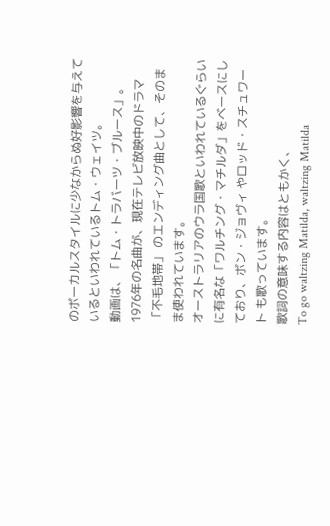のボーカルスタイルに少なからぬ好影響を与えているといわれているトム・ウェイツ。
動画は、「トム・トラバーツ・ブルース」。
1976年の名曲が、現在テレビ放映中のドラマ「不毛地帯」 のエンディング曲として、そのまま使われています。
オーストラリアのウラ国歌といわれているぐらいに有名な「ワルチング・マチルダ」をベースにしており、ボン・ジョヴィ やロッド・スチュワート も歌っています。
歌詞の意味する内容はともかく、
To go waltzing Matilda, waltzing Matilda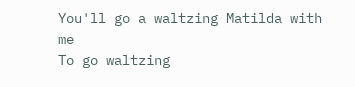You'll go a waltzing Matilda with me
To go waltzing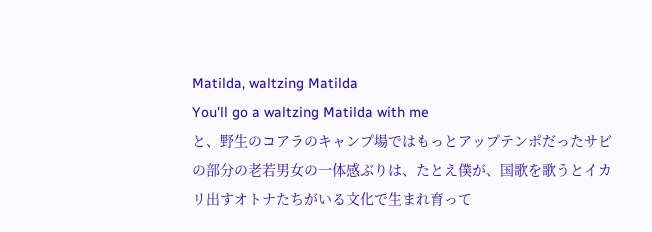Matilda, waltzing Matilda
You'll go a waltzing Matilda with me
と、野生のコアラのキャンプ場ではもっとアップテンポだったサビの部分の老若男女の一体感ぶりは、たとえ僕が、国歌を歌うとイカリ出すオトナたちがいる文化で生まれ育って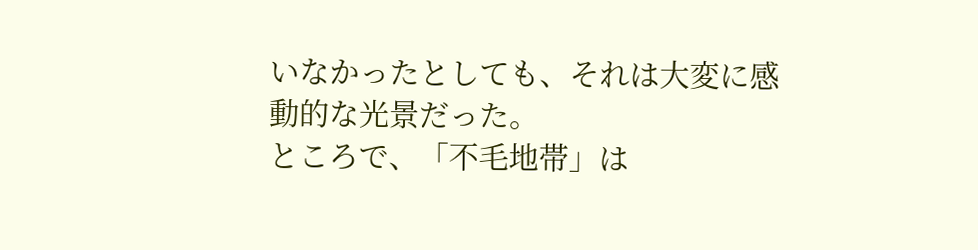いなかったとしても、それは大変に感動的な光景だった。
ところで、「不毛地帯」は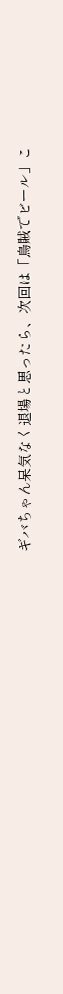ギバちゃん呆気なく退場と思ったら、次回は「烏賊でビール」こ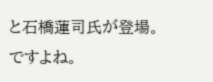と石橋蓮司氏が登場。
ですよね。